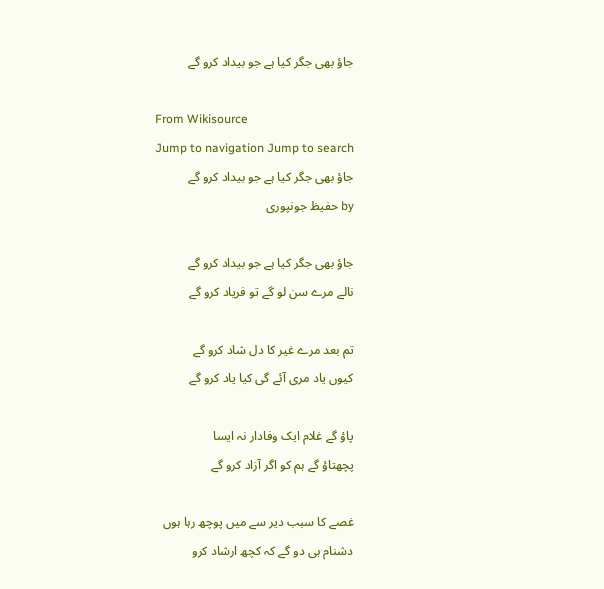جاؤ بھی جگر کیا ہے جو بیداد کرو گے

From Wikisource
Jump to navigation Jump to search
جاؤ بھی جگر کیا ہے جو بیداد کرو گے
by حفیظ جونپوری

جاؤ بھی جگر کیا ہے جو بیداد کرو گے
نالے مرے سن لو گے تو فریاد کرو گے

تم بعد مرے غیر کا دل شاد کرو گے
کیوں یاد مری آئے گی کیا یاد کرو گے

پاؤ گے غلام ایک وفادار نہ ایسا
پچھتاؤ گے ہم کو اگر آزاد کرو گے

غصے کا سبب دیر سے میں پوچھ رہا ہوں
دشنام ہی دو گے کہ کچھ ارشاد کرو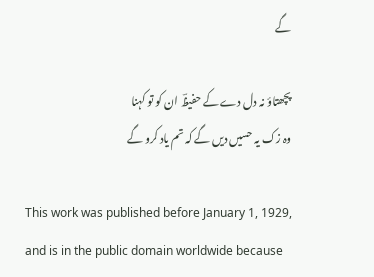گے

پچھتاؤ نہ دل دے کے حفیظؔ ان کو تو کہنا
وہ زک یہ حسیں دیں گے کہ تم یاد کرو گے

This work was published before January 1, 1929, and is in the public domain worldwide because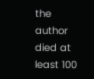the author died at least 100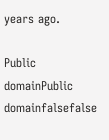years ago.

Public domainPublic domainfalsefalse